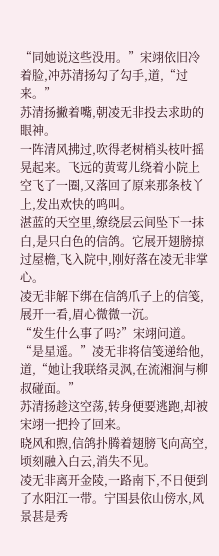“同她说这些没用。”宋翊依旧冷着脸,冲苏清扬勾了勾手,道,“过来。”
苏清扬撇着嘴,朝凌无非投去求助的眼神。
一阵清风拂过,吹得老树梢头枝叶摇晃起来。飞远的黄莺儿绕着小院上空飞了一圈,又落回了原来那条枝丫上,发出欢快的鸣叫。
湛蓝的天空里,缭绕层云间坠下一抹白,是只白色的信鸽。它展开翅膀掠过屋檐,飞入院中,刚好落在凌无非掌心。
凌无非解下绑在信鸽爪子上的信笺,展开一看,眉心微微一沉。
“发生什么事了吗?”宋翊问道。
“是星遥。”凌无非将信笺递给他,道,“她让我联络灵沨,在流湘涧与柳叔碰面。”
苏清扬趁这空荡,转身便要逃跑,却被宋翊一把拎了回来。
晓风和煦,信鸽扑腾着翅膀飞向高空,顷刻融入白云,消失不见。
凌无非离开金陵,一路南下,不日便到了水阳江一带。宁国县依山傍水,风景甚是秀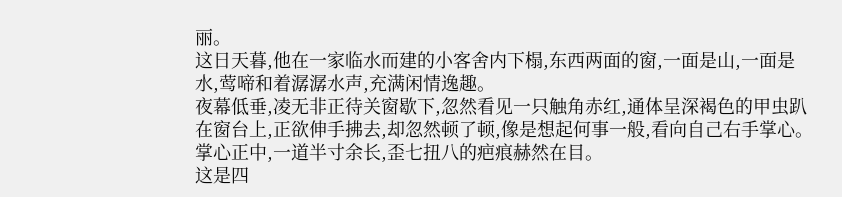丽。
这日天暮,他在一家临水而建的小客舍内下榻,东西两面的窗,一面是山,一面是水,莺啼和着潺潺水声,充满闲情逸趣。
夜幕低垂,凌无非正待关窗歇下,忽然看见一只触角赤红,通体呈深褐色的甲虫趴在窗台上,正欲伸手拂去,却忽然顿了顿,像是想起何事一般,看向自己右手掌心。
掌心正中,一道半寸余长,歪七扭八的疤痕赫然在目。
这是四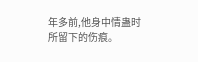年多前,他身中情蛊时所留下的伤痕。